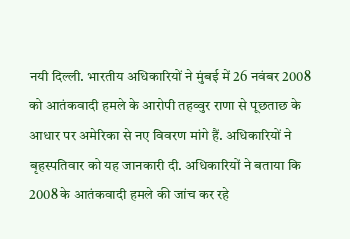नयी दिल्ली. भारतीय अधिकारियों ने मुंबई में 26 नवंबर 2008 को आतंकवादी हमले के आरोपी तहव्वुर राणा से पूछताछ के आधार पर अमेरिका से नए विवरण मांगे हैं. अधिकारियों ने बृहस्पतिवार को यह जानकारी दी. अधिकारियों ने बताया कि 2008 के आतंकवादी हमले की जांच कर रहे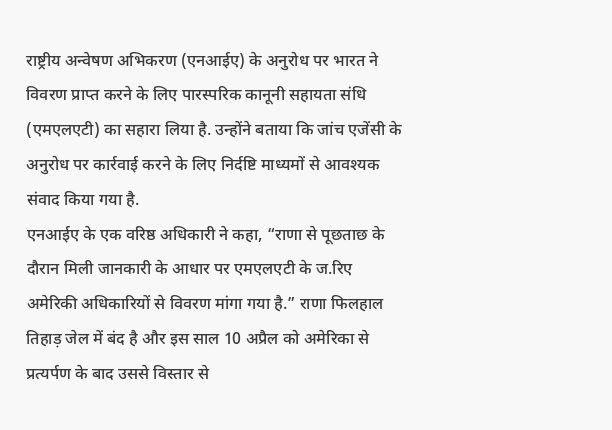राष्ट्रीय अन्वेषण अभिकरण (एनआईए) के अनुरोध पर भारत ने विवरण प्राप्त करने के लिए पारस्परिक कानूनी सहायता संधि (एमएलएटी) का सहारा लिया है. उन्होंने बताया कि जांच एजेंसी के अनुरोध पर कार्रवाई करने के लिए निर्दष्टि माध्यमों से आवश्यक संवाद किया गया है.
एनआईए के एक वरिष्ठ अधिकारी ने कहा, “राणा से पूछताछ के दौरान मिली जानकारी के आधार पर एमएलएटी के ज.रिए अमेरिकी अधिकारियों से विवरण मांगा गया है.” राणा फिलहाल तिहाड़ जेल में बंद है और इस साल 10 अप्रैल को अमेरिका से प्रत्यर्पण के बाद उससे विस्तार से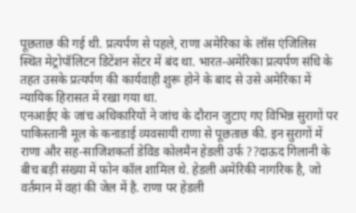पूछताछ की गई थी. प्रत्यर्पण से पहले, राणा अमेरिका के लॉस एंजिलिस स्थित मेट्रोपॉलिटन डिटेंशन सेंटर में बंद था. भारत-अमेरिका प्रत्यर्पण संधि के तहत उसके प्रत्यर्पण की कार्यवाही शुरू होने के बाद से उसे अमेरिका में न्यायिक हिरासत में रखा गया था.
एनआईए के जांच अधिकारियों ने जांच के दौरान जुटाए गए विभिन्न सुरागों पर पाकिस्तानी मूल के कनाडाई व्यवसायी राणा से पूछताछ की. इन सुरागों में राणा और सह-साजिशकर्ता डेविड कोलमैन हेडली उर्फ ??दाऊद गिलानी के बीच बड़ी संख्या में फोन कॉल शामिल थे. हेडली अमेरिकी नागरिक है, जो वर्तमान में वहां की जेल में है. राणा पर हेडली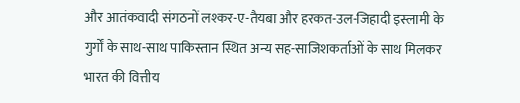और आतंकवादी संगठनों लश्कर-ए-तैयबा और हरकत-उल-जिहादी इस्लामी के गुर्गों के साथ-साथ पाकिस्तान स्थित अन्य सह-साजिशकर्ताओं के साथ मिलकर भारत की वित्तीय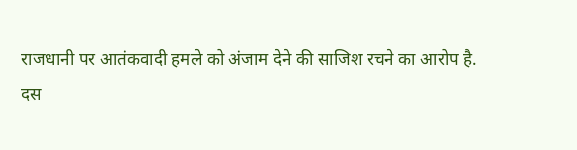राजधानी पर आतंकवादी हमले को अंजाम देने की साजिश रचने का आरोप है.
दस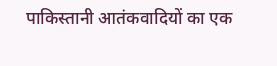पाकिस्तानी आतंकवादियों का एक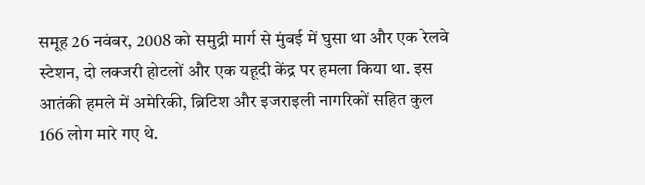समूह 26 नवंबर, 2008 को समुद्री मार्ग से मुंबई में घुसा था और एक रेलवे स्टेशन, दो लक्जरी होटलों और एक यहूदी केंद्र पर हमला किया था. इस आतंकी हमले में अमेरिकी, ब्रिटिश और इजराइली नागरिकों सहित कुल 166 लोग मारे गए थे.